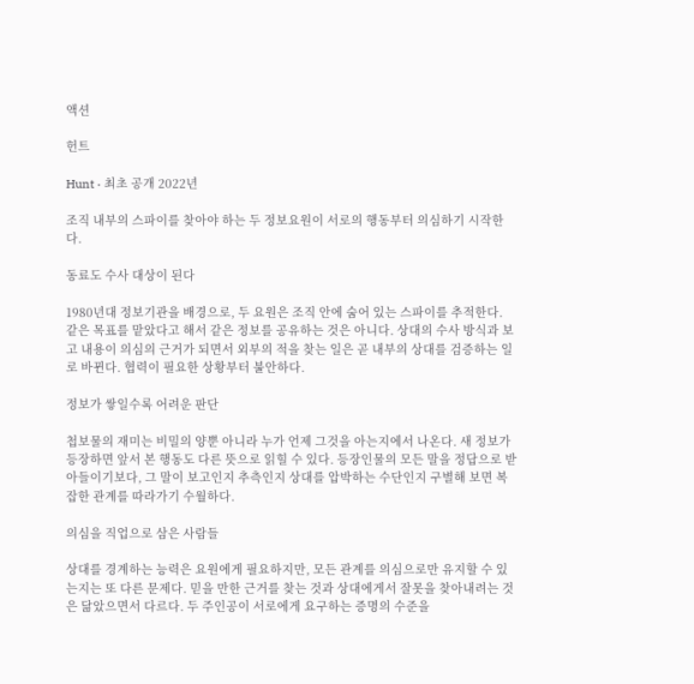액션

헌트

Hunt · 최초 공개 2022년

조직 내부의 스파이를 찾아야 하는 두 정보요원이 서로의 행동부터 의심하기 시작한다.

동료도 수사 대상이 된다

1980년대 정보기관을 배경으로, 두 요원은 조직 안에 숨어 있는 스파이를 추적한다. 같은 목표를 맡았다고 해서 같은 정보를 공유하는 것은 아니다. 상대의 수사 방식과 보고 내용이 의심의 근거가 되면서 외부의 적을 찾는 일은 곧 내부의 상대를 검증하는 일로 바뀐다. 협력이 필요한 상황부터 불안하다.

정보가 쌓일수록 어려운 판단

첩보물의 재미는 비밀의 양뿐 아니라 누가 언제 그것을 아는지에서 나온다. 새 정보가 등장하면 앞서 본 행동도 다른 뜻으로 읽힐 수 있다. 등장인물의 모든 말을 정답으로 받아들이기보다, 그 말이 보고인지 추측인지 상대를 압박하는 수단인지 구별해 보면 복잡한 관계를 따라가기 수월하다.

의심을 직업으로 삼은 사람들

상대를 경계하는 능력은 요원에게 필요하지만, 모든 관계를 의심으로만 유지할 수 있는지는 또 다른 문제다. 믿을 만한 근거를 찾는 것과 상대에게서 잘못을 찾아내려는 것은 닮았으면서 다르다. 두 주인공이 서로에게 요구하는 증명의 수준을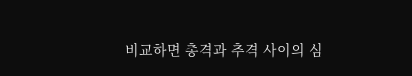비교하면 총격과 추격 사이의 심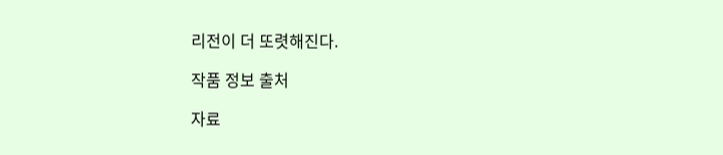리전이 더 또렷해진다.

작품 정보 출처

자료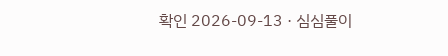확인 2026-09-13 · 심심풀이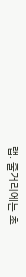랩. 줄거리에는 초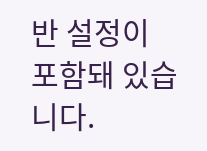반 설정이 포함돼 있습니다.